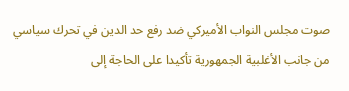صوت مجلس النواب الأميركي ضد رفع حد الدين في تحرك سياسي من جانب الأغلبية الجمهورية تأكيدا على الحاجة إلى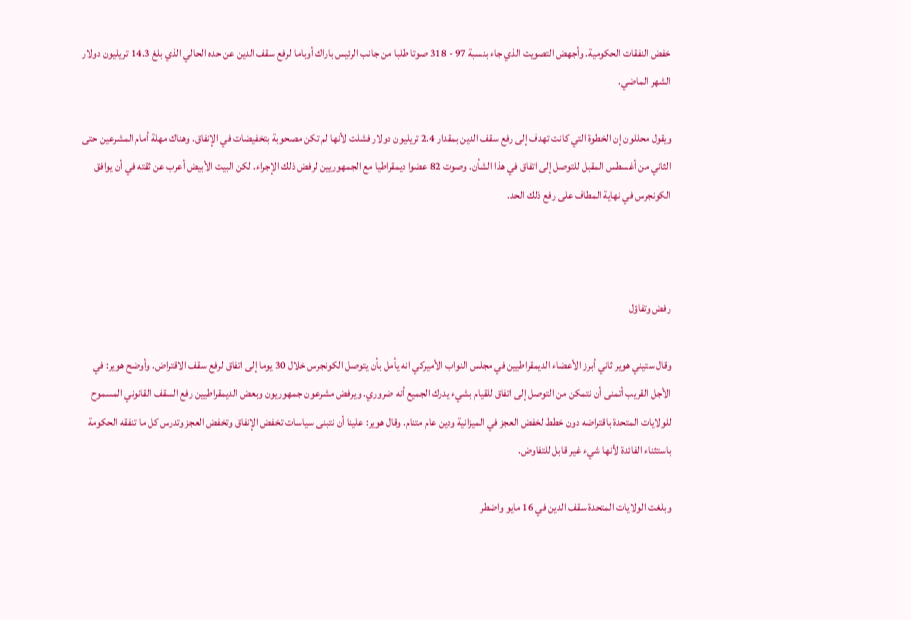خفض النفقات الحكومية. وأجهض التصويت الذي جاء بنسبة 97 - 318 صوتا طلبا من جانب الرئيس باراك أوباما لرفع سقف الدين عن حده الحالي الذي بلغ 14.3 تريليون دولار الشهر الماضي.

ويقول محللون إن الخطوة التي كانت تهدف إلى رفع سقف الدين بمقدار 2.4 تريليون دولار فشلت لأنها لم تكن مصحوبة بتخفيضات في الإنفاق. وهناك مهلة أمام المشرعين حتى الثاني من أغسطس المقبل للتوصل إلى اتفاق في هذا الشأن. وصوت 82 عضوا ديمقراطيا مع الجمهوريين لرفض ذلك الإجراء. لكن البيت الأبيض أعرب عن ثقته في أن يوافق الكونجرس في نهاية المطاف على رفع ذلك الحد.



رفض وتفاؤل

وقال ستيني هوير ثاني أبرز الأعضاء الديمقراطيين في مجلس النواب الأميركي انه يأمل بأن يتوصل الكونجرس خلال 30 يوما إلى اتفاق لرفع سقف الاقتراض. وأوضح هوير: في الأجل القريب أتمنى أن نتمكن من التوصل إلى اتفاق للقيام بشيء يدرك الجميع أنه ضروري. ويرفض مشرعون جمهوريون وبعض الديمقراطيين رفع السقف القانوني المسموح للولايات المتحدة باقتراضه دون خطط لخفض العجز في الميزانية ودين عام متنام. وقال هوير: علينا أن نتبنى سياسات تخفض الإنفاق وتخفض العجز وتدرس كل ما تنفقه الحكومة باستثناء الفائدة لأنها شيء غير قابل للتفاوض.

وبلغت الولايات المتحدة سقف الدين في 16 مايو واضطر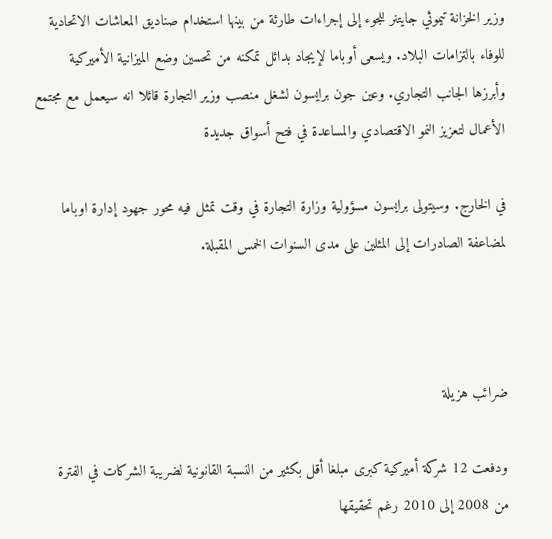وزير الخزانة تيموثي جايتنر للجوء إلى إجراءات طارئة من بينها استخدام صناديق المعاشات الاتحادية للوفاء بالتزامات البلاد. ويسعى أوباما لإيجاد بدائل تمكنه من تحسين وضع الميزانية الأميركية وأبرزها الجانب التجاري. وعين جون برايسون لشغل منصب وزير التجارة قائلا انه سيعمل مع مجتمع الأعمال لتعزيز النمو الاقتصادي والمساعدة في فتح أسواق جديدة

في الخارج. وسيتولى برايسون مسؤولية وزارة التجارة في وقت تمثل فيه محور جهود إدارة اوباما لمضاعفة الصادرات إلى المثلين على مدى السنوات الخمس المقبلة.



ضرائب هزيلة

ودفعت 12 شركة أميركية كبرى مبلغا أقل بكثير من النسبة القانونية لضريبة الشركات في الفترة من 2008 إلى 2010 رغم تحقيقها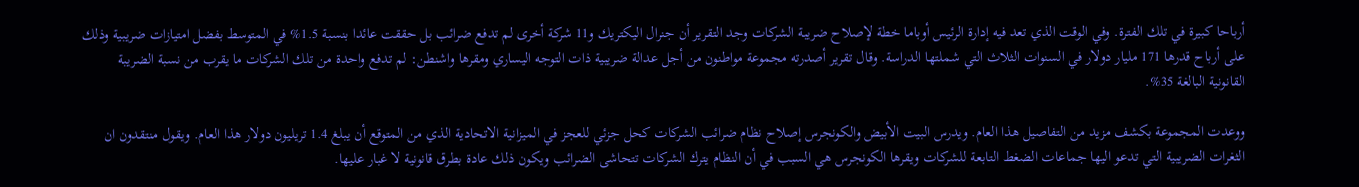أرباحا كبيرة في تلك الفترة. وفي الوقت الذي تعد فيه إدارة الرئيس أوباما خطة لإصلاح ضريبة الشركات وجد التقرير أن جنرال اليكتريك و11 شركة أخرى لم تدفع ضرائب بل حققت عائدا بنسبة 1.5% في المتوسط بفضل امتيازات ضريبية وذلك على أرباح قدرها 171 مليار دولار في السنوات الثلاث التي شملتها الدراسة. وقال تقرير أصدرته مجموعة مواطنون من أجل عدالة ضريبية ذات التوجه اليساري ومقرها واشنطن: لم تدفع واحدة من تلك الشركات ما يقرب من نسبة الضريبة القانونية البالغة 35%.

ووعدت المجموعة بكشف مزيد من التفاصيل هذا العام. ويدرس البيت الأبيض والكونجرس إصلاح نظام ضرائب الشركات كحل جزئي للعجز في الميزانية الاتحادية الذي من المتوقع أن يبلغ 1.4 تريليون دولار هذا العام. ويقول منتقدون ان الثغرات الضريبية التي تدعو اليها جماعات الضغط التابعة للشركات ويقرها الكونجرس هي السبب في أن النظام يترك الشركات تتحاشى الضرائب ويكون ذلك عادة بطرق قانونية لا غبار عليها.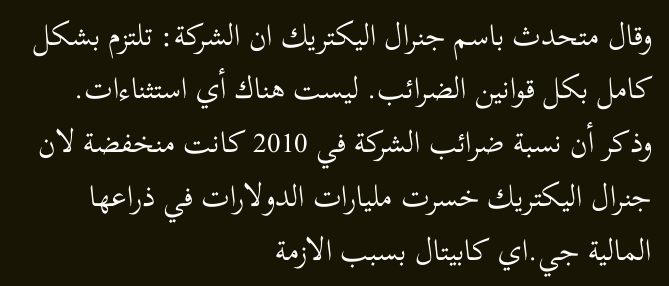وقال متحدث باسم جنرال اليكتريك ان الشركة: تلتزم بشكل كامل بكل قوانين الضرائب. ليست هناك أي استثناءات. وذكر أن نسبة ضرائب الشركة في 2010 كانت منخفضة لان جنرال اليكتريك خسرت مليارات الدولارات في ذراعها المالية جي.اي كابيتال بسبب الازمة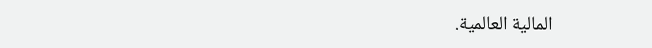المالية العالمية.